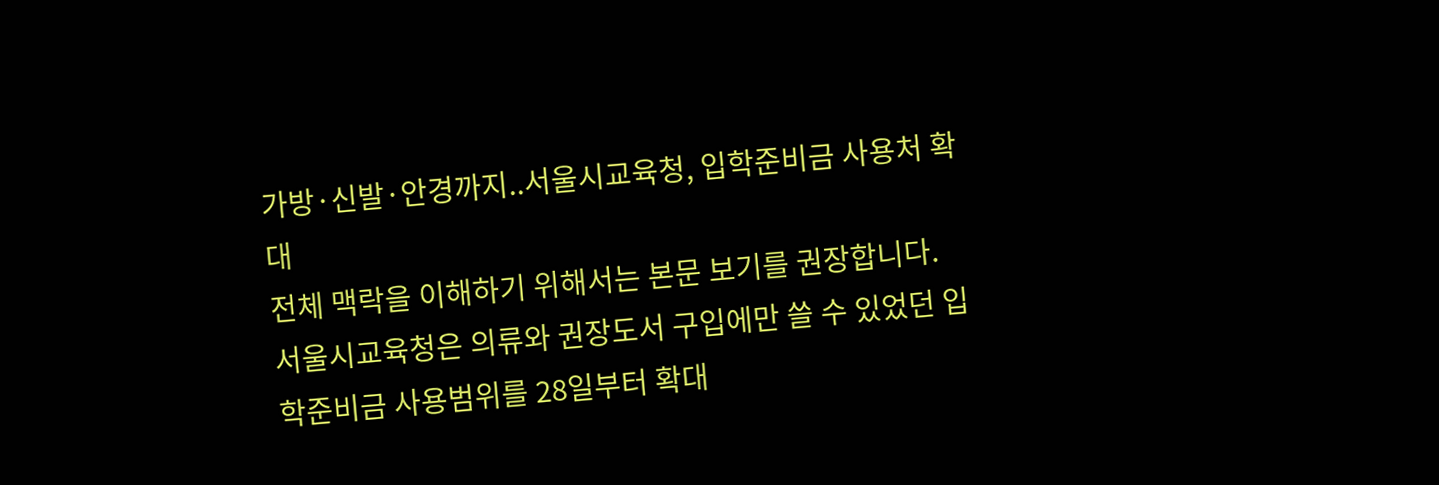가방·신발·안경까지..서울시교육청, 입학준비금 사용처 확대
전체 맥락을 이해하기 위해서는 본문 보기를 권장합니다.
서울시교육청은 의류와 권장도서 구입에만 쓸 수 있었던 입학준비금 사용범위를 28일부터 확대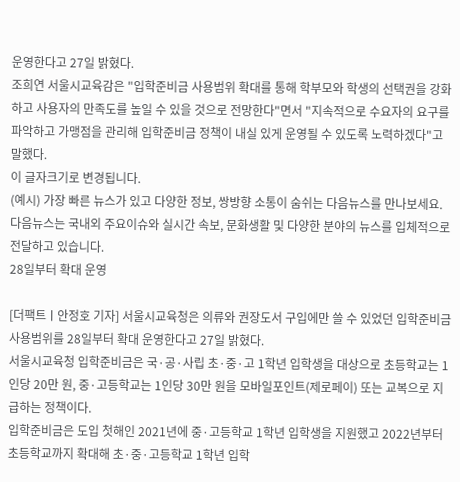운영한다고 27일 밝혔다.
조희연 서울시교육감은 "입학준비금 사용범위 확대를 통해 학부모와 학생의 선택권을 강화하고 사용자의 만족도를 높일 수 있을 것으로 전망한다"면서 "지속적으로 수요자의 요구를 파악하고 가맹점을 관리해 입학준비금 정책이 내실 있게 운영될 수 있도록 노력하겠다"고 말했다.
이 글자크기로 변경됩니다.
(예시) 가장 빠른 뉴스가 있고 다양한 정보, 쌍방향 소통이 숨쉬는 다음뉴스를 만나보세요. 다음뉴스는 국내외 주요이슈와 실시간 속보, 문화생활 및 다양한 분야의 뉴스를 입체적으로 전달하고 있습니다.
28일부터 확대 운영

[더팩트ㅣ안정호 기자] 서울시교육청은 의류와 권장도서 구입에만 쓸 수 있었던 입학준비금 사용범위를 28일부터 확대 운영한다고 27일 밝혔다.
서울시교육청 입학준비금은 국·공·사립 초·중·고 1학년 입학생을 대상으로 초등학교는 1인당 20만 원, 중·고등학교는 1인당 30만 원을 모바일포인트(제로페이) 또는 교복으로 지급하는 정책이다.
입학준비금은 도입 첫해인 2021년에 중·고등학교 1학년 입학생을 지원했고 2022년부터 초등학교까지 확대해 초·중·고등학교 1학년 입학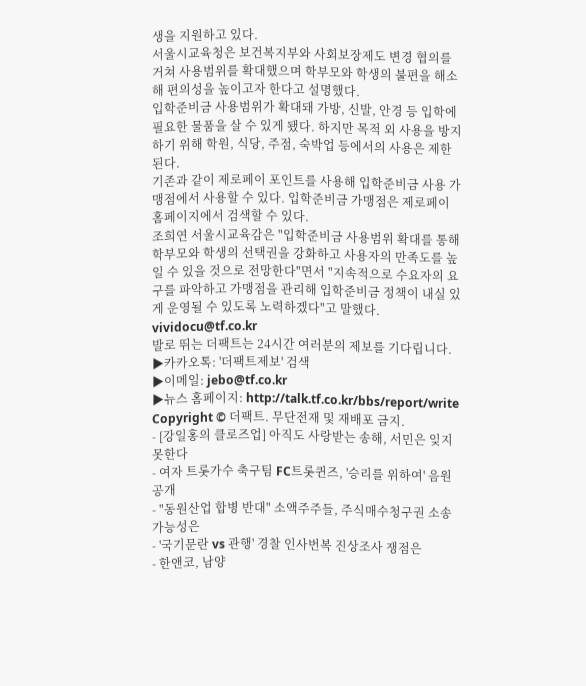생을 지원하고 있다.
서울시교육청은 보건복지부와 사회보장제도 변경 협의를 거쳐 사용범위를 확대했으며 학부모와 학생의 불편을 해소해 편의성을 높이고자 한다고 설명했다.
입학준비금 사용범위가 확대돼 가방, 신발, 안경 등 입학에 필요한 물품을 살 수 있게 됐다. 하지만 목적 외 사용을 방지하기 위해 학원, 식당, 주점, 숙박업 등에서의 사용은 제한된다.
기존과 같이 제로페이 포인트를 사용해 입학준비금 사용 가맹점에서 사용할 수 있다. 입학준비금 가맹점은 제로페이 홈페이지에서 검색할 수 있다.
조희연 서울시교육감은 "입학준비금 사용범위 확대를 통해 학부모와 학생의 선택권을 강화하고 사용자의 만족도를 높일 수 있을 것으로 전망한다"면서 "지속적으로 수요자의 요구를 파악하고 가맹점을 관리해 입학준비금 정책이 내실 있게 운영될 수 있도록 노력하겠다"고 말했다.
vividocu@tf.co.kr
발로 뛰는 더팩트는 24시간 여러분의 제보를 기다립니다.
▶카카오톡: '더팩트제보' 검색
▶이메일: jebo@tf.co.kr
▶뉴스 홈페이지: http://talk.tf.co.kr/bbs/report/write
Copyright © 더팩트. 무단전재 및 재배포 금지.
- [강일홍의 클로즈업] 아직도 사랑받는 송해, 서민은 잊지 못한다
- 여자 트롯가수 축구팀 FC트롯퀸즈, '승리를 위하여' 음원 공개
- "동원산업 합병 반대" 소액주주들, 주식매수청구권 소송 가능성은
- '국기문란 vs 관행' 경찰 인사번복 진상조사 쟁점은
- 한앤코, 남양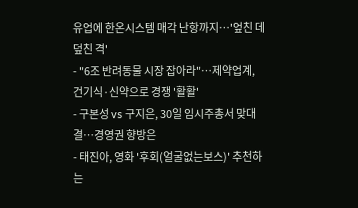유업에 한온시스템 매각 난항까지…'엎친 데 덮친 격'
- "6조 반려동물 시장 잡아라"…제약업계, 건기식·신약으로 경쟁 '활활'
- 구본성 vs 구지은, 30일 임시주총서 맞대결…경영권 향방은
- 태진아, 영화 '후회(얼굴없는보스)' 추천하는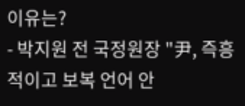이유는?
- 박지원 전 국정원장 "尹, 즉흥적이고 보복 언어 안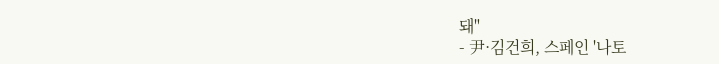돼"
- 尹·김건희, 스페인 '나토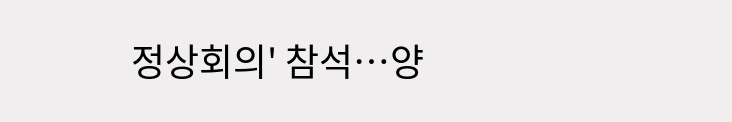정상회의' 참석…양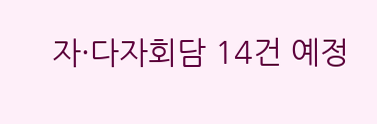자·다자회담 14건 예정